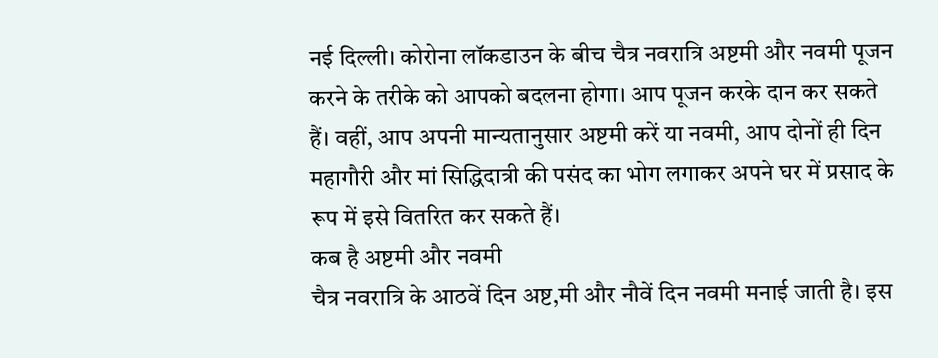नई दिल्ली। कोरोना लॉकडाउन के बीच चैत्र नवरात्रि अष्टमी और नवमी पूजन करने के तरीके को आपको बदलना होगा। आप पूजन करके दान कर सकते हैं। वहीं, आप अपनी मान्यतानुसार अष्टमी करें या नवमी, आप दोनों ही दिन महागौरी और मां सिद्धिदात्री की पसंद का भोग लगाकर अपने घर में प्रसाद के रूप में इसे वितरित कर सकते हैं।
कब है अष्टमी और नवमी
चैत्र नवरात्रि के आठवें दिन अष्ट,मी और नौवें दिन नवमी मनाई जाती है। इस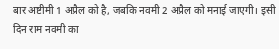बार अष्टीमी 1 अप्रैल को है, जबकि नवमी 2 अप्रैल को मनाई जाएगी। इसी दिन राम नवमी का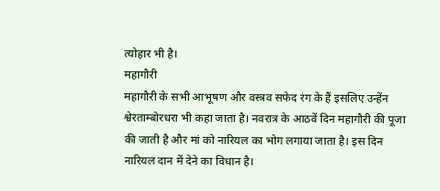त्योहार भी है।
महागौरी
महागौरी के सभी आभूषण और वस्त्रव सफेद रंग के हैं इसलिए उन्हेंन श्वेरताम्बोरधरा भी कहा जाता है। नवरात्र के आठवें दिन महागौरी की पूजा की जाती है और मां को नारियल का भोग लगाया जाता है। इस दिन नारियल दान में देने का विधान है।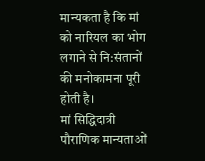मान्यकता है कि मां को नारियल का भोग लगाने से नि:संतानों की मनोकामना पूरी होती है।
मां सिद्धिदात्री
पौराणिक मान्यताओं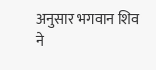अनुसार भगवान शिव ने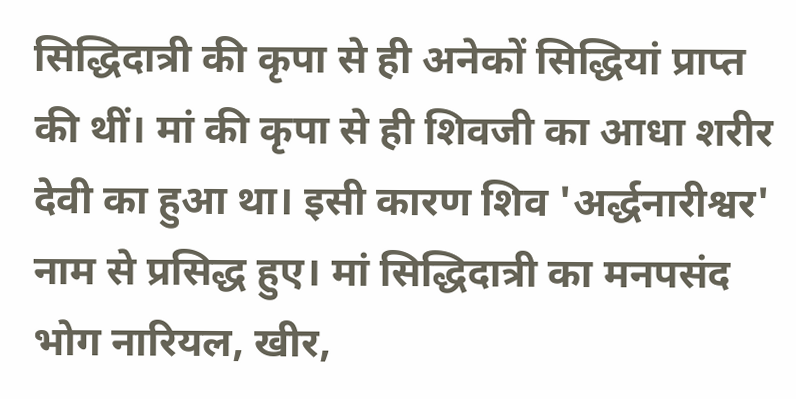सिद्धिदात्री की कृपा से ही अनेकों सिद्धियां प्राप्त की थीं। मां की कृपा से ही शिवजी का आधा शरीर देवी का हुआ था। इसी कारण शिव 'अर्द्धनारीश्वर' नाम से प्रसिद्ध हुए। मां सिद्धिदात्री का मनपसंद भोग नारियल, खीर,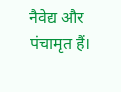नैवेद्य और पंचामृत हैं।